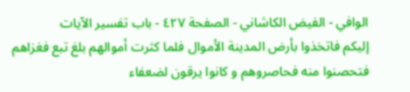الوافي - الفيض الكاشاني - الصفحة ٤٢٧ - باب تفسير الآيات
إليكم فاتخذوا بأرض المدينة الأموال فلما كثرت أموالهم بلغ تبع فغزاهم فتحصنوا منه فحاصروهم و كانوا يرقون لضعفاء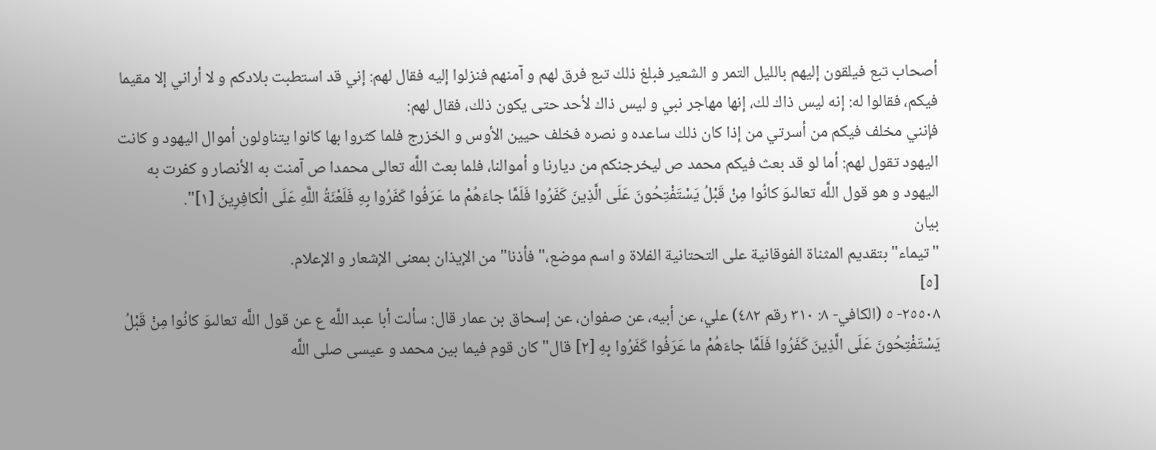أصحاب تبع فيلقون إليهم بالليل التمر و الشعير فبلغ ذلك تبع فرق لهم و آمنهم فنزلوا إليه فقال لهم: إني قد استطبت بلادكم و لا أراني إلا مقيما فيكم، فقالوا له: إنه ليس ذاك لك، إنها مهاجر نبي و ليس ذاك لأحد حتى يكون ذلك، فقال لهم:
فإنني مخلف فيكم من أسرتي من إذا كان ذلك ساعده و نصره فخلف حيين الأوس و الخزرج فلما كثروا بها كانوا يتناولون أموال اليهود و كانت اليهود تقول لهم: أما لو قد بعث فيكم محمد ص ليخرجنكم من ديارنا و أموالنا، فلما بعث اللَّه تعالى محمدا ص آمنت به الأنصار و كفرت به اليهود و هو قول اللَّه تعالىوَ كانُوا مِنْ قَبْلُ يَسْتَفْتِحُونَ عَلَى الَّذِينَ كَفَرُوا فَلَمَّا جاءَهُمْ ما عَرَفُوا كَفَرُوا بِهِ فَلَعْنَةُ اللَّهِ عَلَى الْكافِرِينَ [١]".
بيان
" تيماء" بتقديم المثناة الفوقانية على التحتانية الفلاة و اسم موضع،" فأذنا" من الإيذان بمعنى الإشعار و الإعلام.
[٥]
٢٥٥٠٨- ٥ (الكافي- ٨: ٣١٠ رقم ٤٨٢) علي، عن أبيه، عن صفوان، عن إسحاق بن عمار قال: سألت أبا عبد اللَّه ع عن قول اللَّه تعالىوَ كانُوا مِنْ قَبْلُ يَسْتَفْتِحُونَ عَلَى الَّذِينَ كَفَرُوا فَلَمَّا جاءَهُمْ ما عَرَفُوا كَفَرُوا بِهِ [٢] قال" كان قوم فيما بين محمد و عيسى صلى اللَّه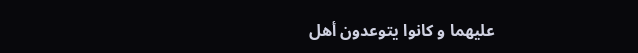عليهما و كانوا يتوعدون أهل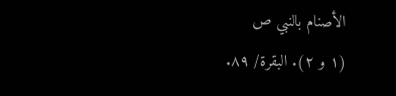الأصنام بالنبي ص
(١ و ٢). البقرة/ ٨٩.